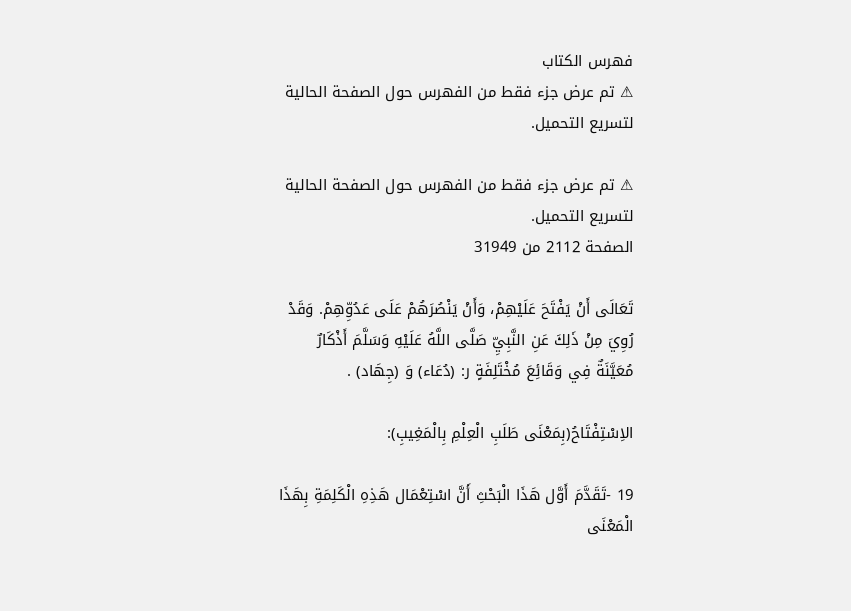فهرس الكتاب
⚠ تم عرض جزء فقط من الفهرس حول الصفحة الحالية لتسريع التحميل.

⚠ تم عرض جزء فقط من الفهرس حول الصفحة الحالية لتسريع التحميل.
الصفحة 2112 من 31949

تَعَالَى أَنْ يَفْتَحَ عَلَيْهِمْ، وَأَنْ يَنْصُرَهُمْ عَلَى عَدُوِّهِمْ. وَقَدْ رُوِيَ مِنْ ذَلِكَ عَنِ النَّبِيِّ صَلَّى اللَّهُ عَلَيْهِ وَسَلَّمَ أَذْكَارٌ مُعَيَّنَةٌ فِي وَقَائِعَ مُخْتَلِفَةٍ ر: (دُعَاء) وَ (جِهَاد) .

الاِسْتِفْتَاحُ(بِمَعْنَى طَلَبِ الْعِلْمِ بِالْمَغِيبِ):

19 -تَقَدَّمَ أَوَّل هَذَا الْبَحْثِ أَنَّ اسْتِعْمَال هَذِهِ الْكَلِمَةِ بِهَذَا الْمَعْنَى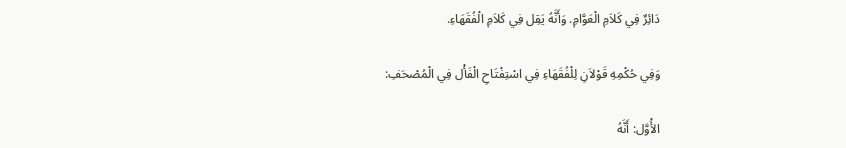دَائِرٌ فِي كَلاَمِ الْعَوَّامِ. وَأَنَّهُ يَقِل فِي كَلاَمِ الْفُقَهَاءِ.

وَفِي حُكْمِهِ قَوْلاَنِ لِلْفُقَهَاءِ فِي اسْتِفْتَاحِ الْفَأْل فِي الْمُصْحَفِ:

الأَْوَّل: أَنَّهُ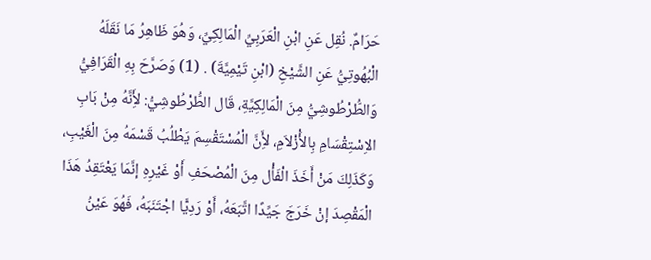حَرَامٌ. نُقِل عَنِ ابْنِ الْعَرَبِيِّ الْمَالِكِيِّ، وَهُوَ ظَاهِرُ مَا نَقَلَهُ الْبُهُوتِيُّ عَنِ الشَّيْخِ (ابْنِ تَيْمِيَّةَ) . (1) وَصَرَّحَ بِهِ الْقَرَافِيُّ وَالطُّرْطُوشِيُّ مِنَ الْمَالِكِيَّةِ، قَال الطُّرْطُوشِيُّ: لأَِنَّهُ مِنْ بَابِ الاِسْتِقْسَامِ بِالأَْزْلاَمِ، لأَِنَّ الْمُسْتَقْسِمَ يَطْلُبُ قَسْمَهُ مِنَ الْغَيْبِ، وَكَذَلِكَ مَنْ أَخَذَ الْفَأْل مِنَ الْمُصْحَفِ أَوْ غَيْرِهِ إنَّمَا يَعْتَقِدُ هَذَا الْمَقْصِدَ إنْ خَرَجَ جَيِّدًا اتَّبَعَهُ، أَوْ رَدِيًّا اجْتَنَبَهُ، فَهُوَ عَيْنُ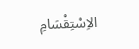الاِسْتِقْسَامِ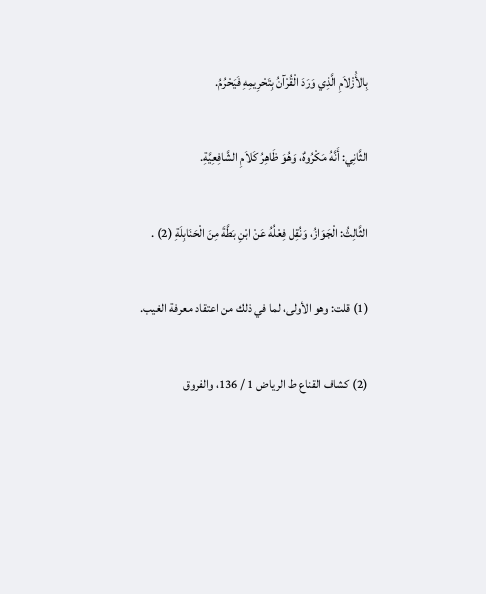بِالأَْزْلاَمِ الَّذِي وَرَدَ الْقُرْآنُ بِتَحْرِيمِهِ فَيَحْرُمُ.

الثَّانِي: أَنَّهُ مَكْرُوهٌ، وَهُوَ ظَاهِرُ كَلاَمِ الشَّافِعِيَّةِ.

الثَّالِثُ: الْجَوَازُ، وَنُقِل فِعْلُهُ عَنْ ابْنِ بَطَّةَ مِنَ الْحَنَابِلَةِ (2) .

(1) قلت: وهو الأولى، لما في ذلك من اعتقاد معرفة الغيب.

(2) كشاف القناع ط الرياض 1 / 136، والفروق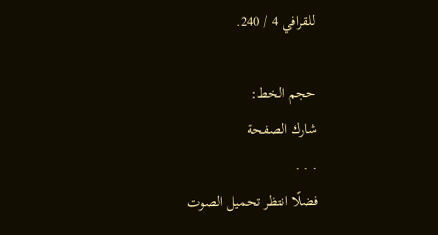للقرافي 4 / 240.

حجم الخط:
شارك الصفحة
. . .
فضلًا انتظر تحميل الصوت